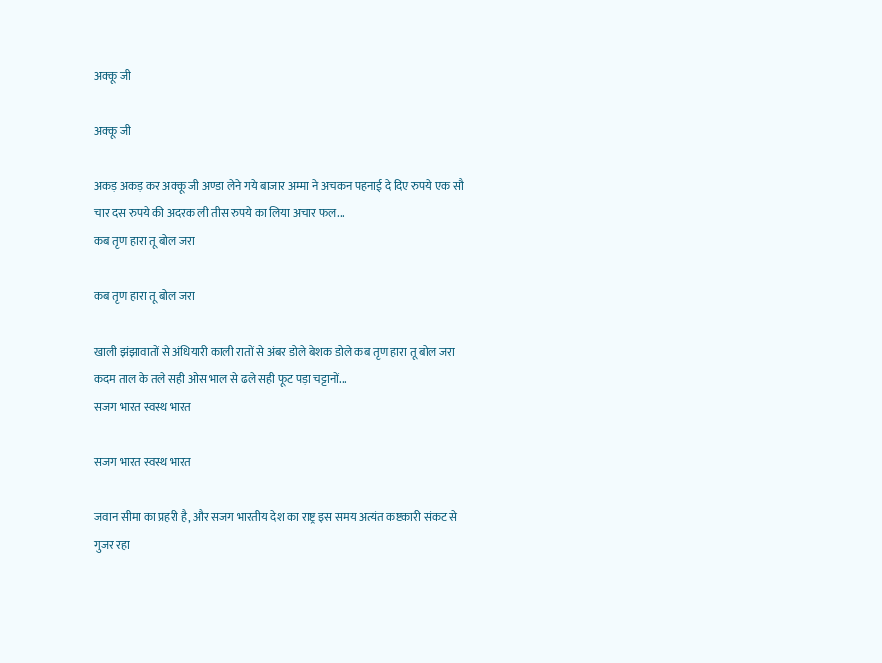अक्कू जी

अक्कू जी

अकड़ अकड़ कर अक्कू जी अण्डा लेने गये बाजार अम्मा ने अचकन पहनाई दे दिए रुपये एक सौ चार दस रुपये की अदरक ली तीस रुपये का लिया अचार फल...
कब तृण हारा तू बोल जरा

कब तृण हारा तू बोल जरा

खाली झंझावातों से अंधियारी काली रातों से अंबर डोले बेशक डोले कब तृण हारा तू बोल जरा कदम ताल के तले सही ओस भाल से ढले सही फूट पड़ा चट्टानों...
सजग भारत स्वस्थ भारत

सजग भारत स्वस्थ भारत

जवान सीमा का प्रहरी है, और सजग भारतीय देश का राष्ट्र इस समय अत्यंत कष्टकारी संकट से गुजर रहा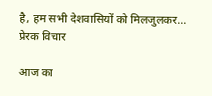है, हम सभी देशवासियों को मिलजुलकर...
प्रेरक विचार

आज का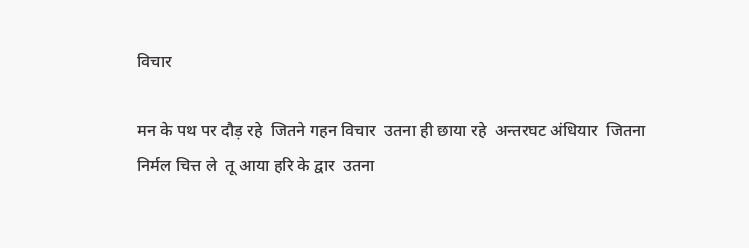विचार

मन के पथ पर दौड़ रहे  जितने गहन विचार  उतना ही छाया रहे  अन्तरघट अंधियार  जितना निर्मल चित्त ले  तू आया हरि के द्वार  उतना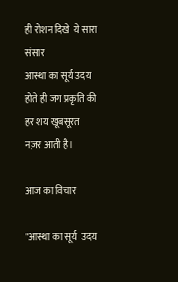ही रोशन दिखे  ये सारा संसार
आस्था का सूर्य उदय होते ही जग प्रकृति की हर शय खूबसूरत नज़र आती है।

आज का विचार

"आस्था का सूर्य  उदय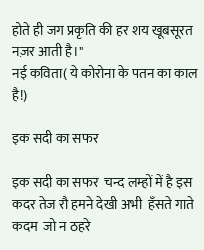होते ही जग प्रकृति की हर शय खूबसूरत नज़र आती है।"
नई कविता( ये कोरोना के पतन का काल है!)

इक सदी का सफर

इक सदी का सफर  चन्द लम्हों में है इस कदर तेज रौ हमने देखी अभी  हँसते गाते कदम  जो न ठहरे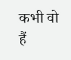कभी वो हैं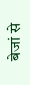बेजां से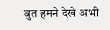बुत हमने देखे अभी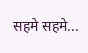सहमे सहमे...